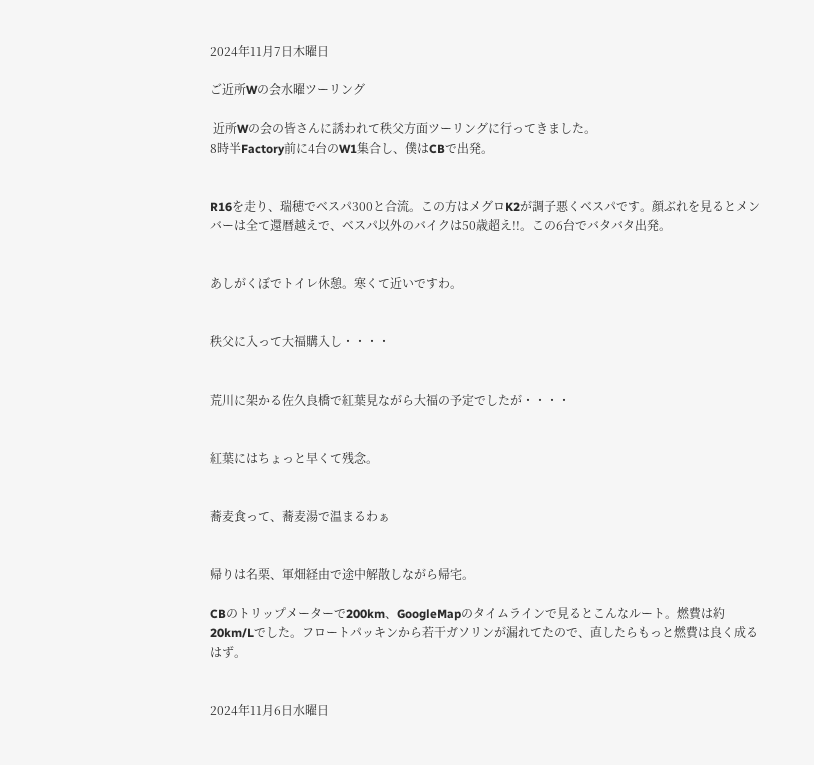2024年11月7日木曜日

ご近所Wの会水曜ツーリング

 近所Wの会の皆さんに誘われて秩父方面ツーリングに行ってきました。
8時半Factory前に4台のW1集合し、僕はCBで出発。


R16を走り、瑞穂でベスパ300と合流。この方はメグロK2が調子悪くベスパです。顔ぶれを見るとメンバーは全て還暦越えで、ベスパ以外のバイクは50歳超え!!。この6台でバタバタ出発。


あしがくぼでトイレ休憩。寒くて近いですわ。


秩父に入って大福購入し・・・・


荒川に架かる佐久良橋で紅葉見ながら大福の予定でしたが・・・・


紅葉にはちょっと早くて残念。


蕎麦食って、蕎麦湯で温まるわぁ


帰りは名栗、軍畑経由で途中解散しながら帰宅。

CBのトリップメーターで200km、GoogleMapのタイムラインで見るとこんなルート。燃費は約20km/Lでした。フロートパッキンから若干ガソリンが漏れてたので、直したらもっと燃費は良く成るはず。


2024年11月6日水曜日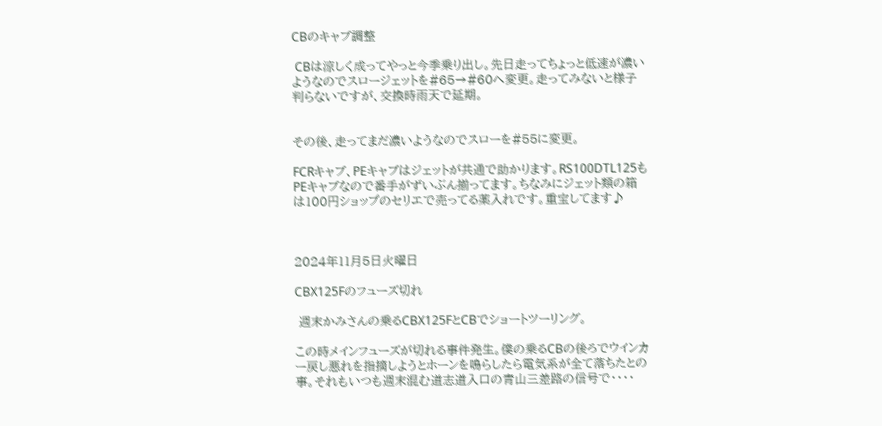CBのキャブ調整

 CBは涼しく成ってやっと今季乗り出し。先日走ってちょっと低速が濃いようなのでスロージェットを#65→#60へ変更。走ってみないと様子判らないですが、交換時雨天で延期。


その後、走ってまだ濃いようなのでスローを#55に変更。

FCRキャブ、PEキャブはジェットが共通で助かります。RS100DTL125もPEキャブなので番手がずいぶん揃ってます。ちなみにジェット類の箱は100円ショップのセリエで売ってる薬入れです。重宝してます♪



2024年11月5日火曜日

CBX125Fのフューズ切れ

 週末かみさんの乗るCBX125FとCBでショートツーリング。

この時メインフューズが切れる事件発生。僕の乗るCBの後ろでウインカー戻し悪れを指摘しようとホーンを鳴らしたら電気系が全て落ちたとの事。それもいつも週末混む道志道入口の青山三差路の信号で・・・・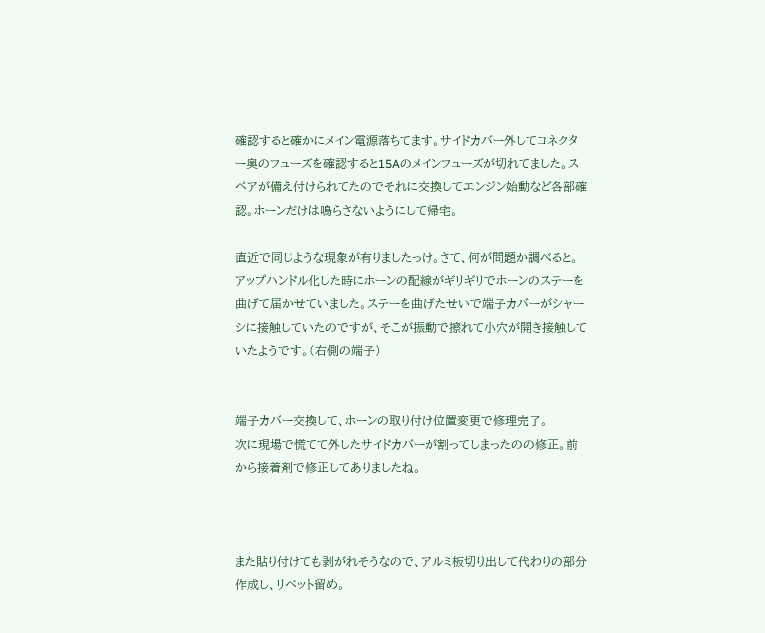確認すると確かにメイン電源落ちてます。サイドカバー外してコネクター奥のフューズを確認すると15Aのメインフューズが切れてました。スペアが備え付けられてたのでそれに交換してエンジン始動など各部確認。ホーンだけは鳴らさないようにして帰宅。

直近で同じような現象が有りましたっけ。さて、何が問題か調べると。アップハンドル化した時にホーンの配線がギリギリでホーンのステーを曲げて届かせていました。ステーを曲げたせいで端子カバーがシャーシに接触していたのですが、そこが振動で擦れて小穴が開き接触していたようです。(右側の端子)


端子カバー交換して、ホーンの取り付け位置変更で修理完了。
次に現場で慌てて外したサイドカバーが割ってしまったのの修正。前から接着剤で修正してありましたね。



また貼り付けても剥がれそうなので、アルミ板切り出して代わりの部分作成し、リベット留め。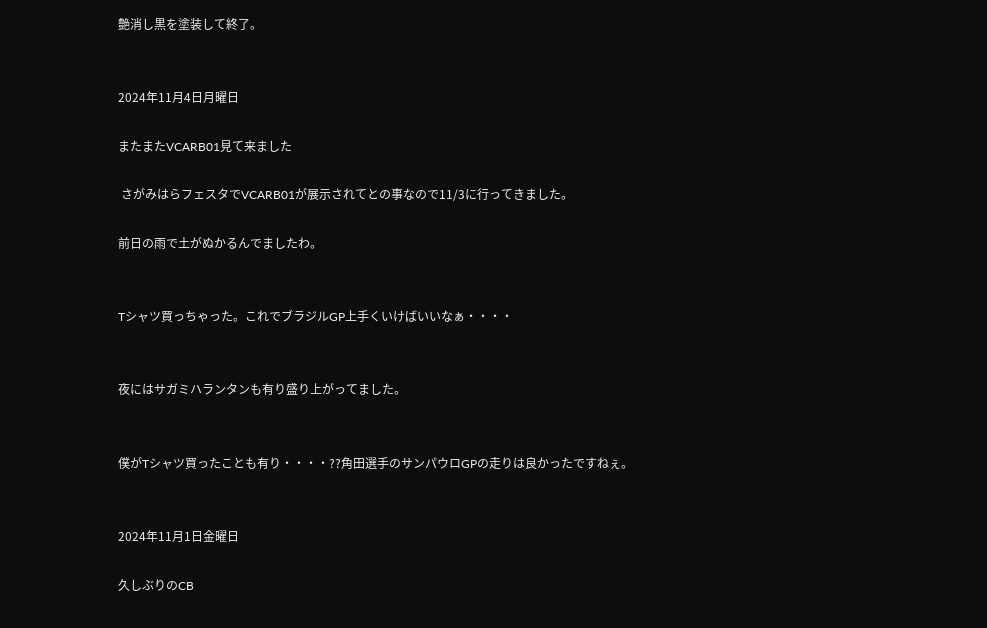艶消し黒を塗装して終了。


2024年11月4日月曜日

またまたVCARB01見て来ました

 さがみはらフェスタでVCARB01が展示されてとの事なので11/3に行ってきました。

前日の雨で土がぬかるんでましたわ。


Tシャツ買っちゃった。これでブラジルGP上手くいけばいいなぁ・・・・


夜にはサガミハランタンも有り盛り上がってました。


僕がTシャツ買ったことも有り・・・・??角田選手のサンパウロGPの走りは良かったですねぇ。


2024年11月1日金曜日

久しぶりのCB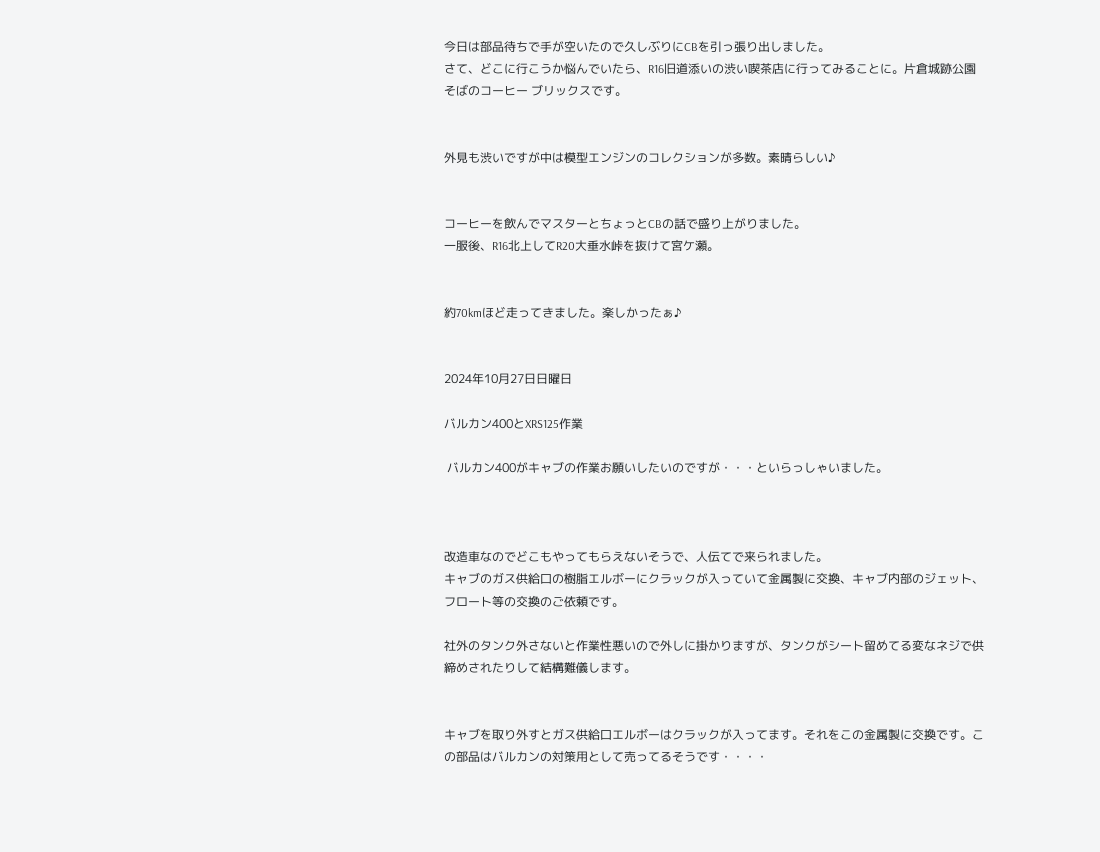今日は部品待ちで手が空いたので久しぶりにCBを引っ張り出しました。
さて、どこに行こうか悩んでいたら、R16旧道添いの渋い喫茶店に行ってみることに。片倉城跡公園そばのコーヒー ブリックスです。


外見も渋いですが中は模型エンジンのコレクションが多数。素晴らしい♪


コーヒーを飲んでマスターとちょっとCBの話で盛り上がりました。
一服後、R16北上してR20大垂水峠を抜けて宮ケ瀬。


約70kmほど走ってきました。楽しかったぁ♪


2024年10月27日日曜日

バルカン400とXRS125作業

 バルカン400がキャブの作業お願いしたいのですが・・・といらっしゃいました。



改造車なのでどこもやってもらえないそうで、人伝てで来られました。
キャブのガス供給口の樹脂エルボーにクラックが入っていて金属製に交換、キャブ内部のジェット、フロート等の交換のご依頼です。

社外のタンク外さないと作業性悪いので外しに掛かりますが、タンクがシート留めてる変なネジで供締めされたりして結構難儀します。


キャブを取り外すとガス供給口エルボーはクラックが入ってます。それをこの金属製に交換です。この部品はバルカンの対策用として売ってるそうです・・・・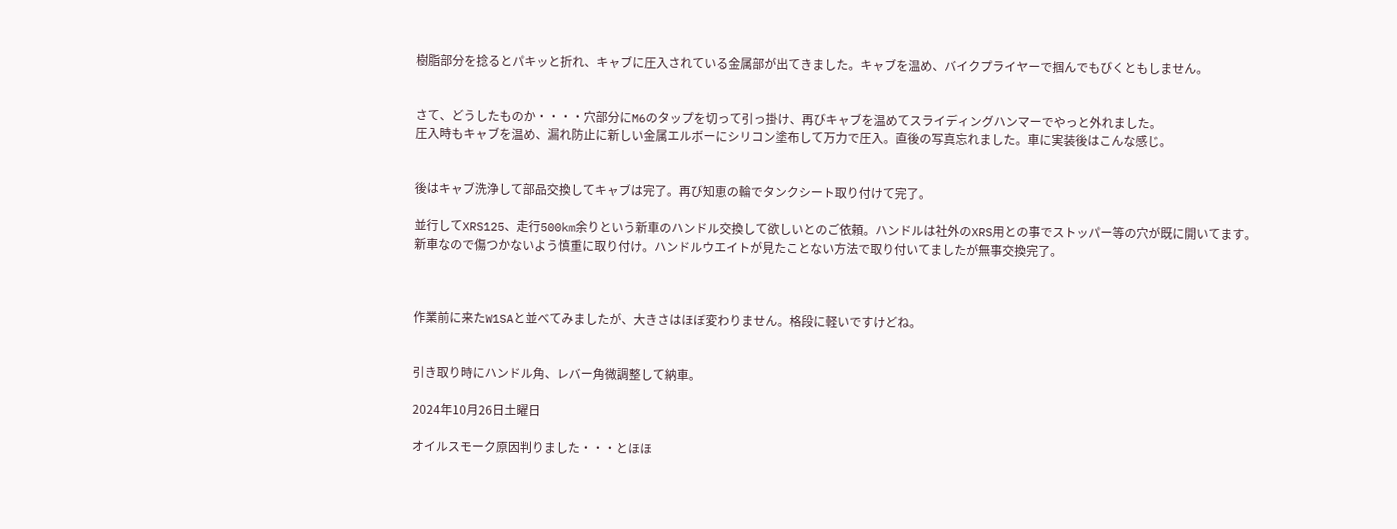樹脂部分を捻るとパキッと折れ、キャブに圧入されている金属部が出てきました。キャブを温め、バイクプライヤーで掴んでもびくともしません。


さて、どうしたものか・・・・穴部分にM6のタップを切って引っ掛け、再びキャブを温めてスライディングハンマーでやっと外れました。
圧入時もキャブを温め、漏れ防止に新しい金属エルボーにシリコン塗布して万力で圧入。直後の写真忘れました。車に実装後はこんな感じ。


後はキャブ洗浄して部品交換してキャブは完了。再び知恵の輪でタンクシート取り付けて完了。

並行してXRS125、走行500km余りという新車のハンドル交換して欲しいとのご依頼。ハンドルは社外のXRS用との事でストッパー等の穴が既に開いてます。
新車なので傷つかないよう慎重に取り付け。ハンドルウエイトが見たことない方法で取り付いてましたが無事交換完了。



作業前に来たW1SAと並べてみましたが、大きさはほぼ変わりません。格段に軽いですけどね。


引き取り時にハンドル角、レバー角微調整して納車。

2024年10月26日土曜日

オイルスモーク原因判りました・・・とほほ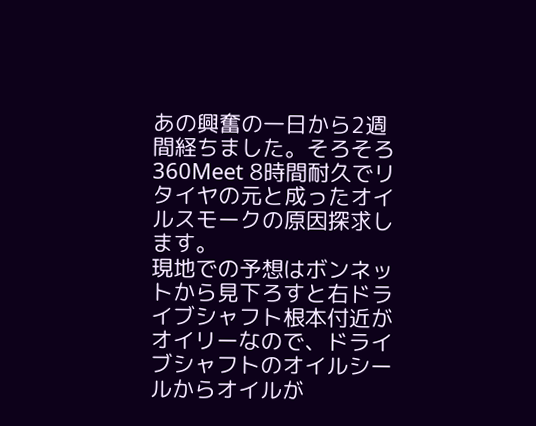あの興奮の一日から2週間経ちました。そろそろ360Meet 8時間耐久でリタイヤの元と成ったオイルスモークの原因探求します。
現地での予想はボンネットから見下ろすと右ドライブシャフト根本付近がオイリーなので、ドライブシャフトのオイルシールからオイルが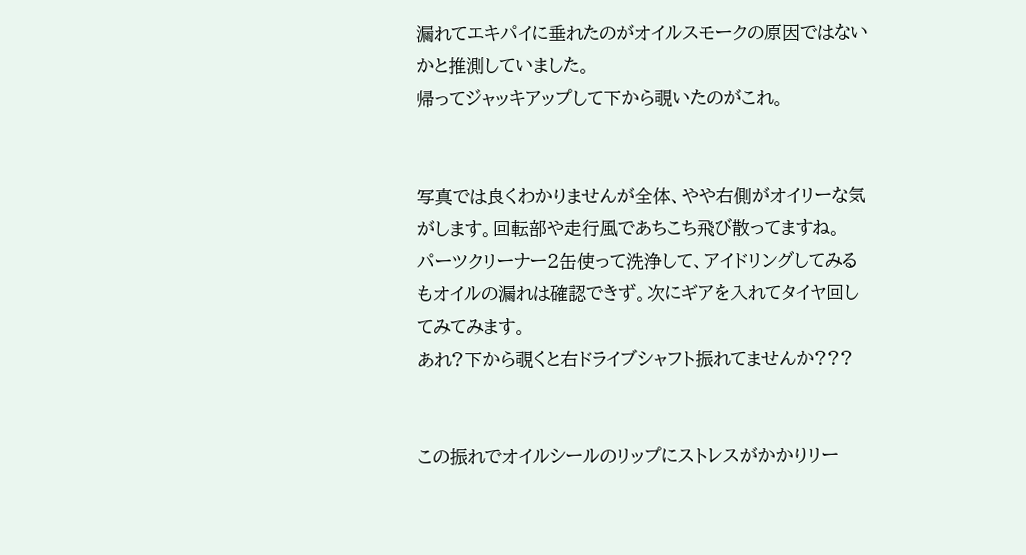漏れてエキパイに垂れたのがオイルスモークの原因ではないかと推測していました。
帰ってジャッキアップして下から覗いたのがこれ。


写真では良くわかりませんが全体、やや右側がオイリーな気がします。回転部や走行風であちこち飛び散ってますね。
パーツクリーナー2缶使って洗浄して、アイドリングしてみるもオイルの漏れは確認できず。次にギアを入れてタイヤ回してみてみます。
あれ?下から覗くと右ドライブシャフト振れてませんか???


この振れでオイルシールのリップにストレスがかかりリー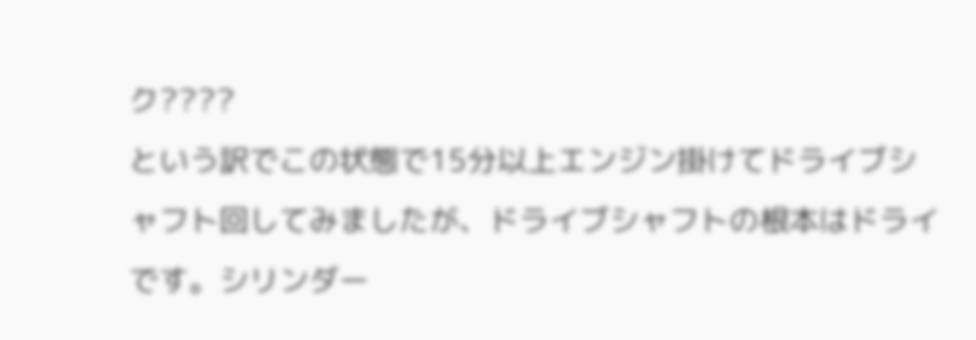ク????
という訳でこの状態で15分以上エンジン掛けてドライブシャフト回してみましたが、ドライブシャフトの根本はドライです。シリンダー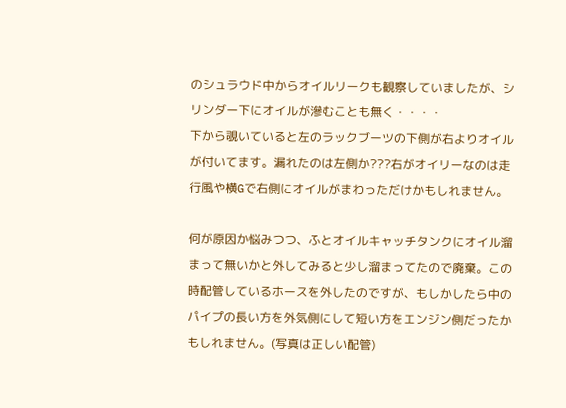のシュラウド中からオイルリークも観察していましたが、シリンダー下にオイルが滲むことも無く・・・・
下から覗いていると左のラックブーツの下側が右よりオイルが付いてます。漏れたのは左側か???右がオイリーなのは走行風や横Gで右側にオイルがまわっただけかもしれません。

何が原因か悩みつつ、ふとオイルキャッチタンクにオイル溜まって無いかと外してみると少し溜まってたので廃棄。この時配管しているホースを外したのですが、もしかしたら中のパイプの長い方を外気側にして短い方をエンジン側だったかもしれません。(写真は正しい配管)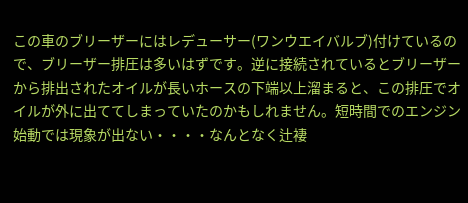この車のブリーザーにはレデューサー(ワンウエイバルブ)付けているので、ブリーザー排圧は多いはずです。逆に接続されているとブリーザーから排出されたオイルが長いホースの下端以上溜まると、この排圧でオイルが外に出ててしまっていたのかもしれません。短時間でのエンジン始動では現象が出ない・・・・なんとなく辻褄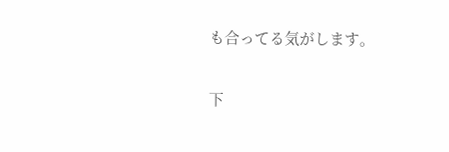も合ってる気がします。

下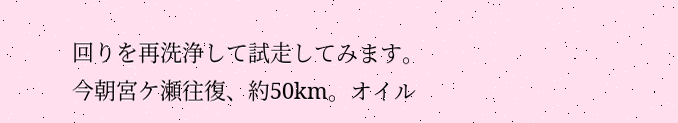回りを再洗浄して試走してみます。
今朝宮ケ瀬往復、約50km。オイル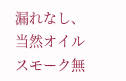漏れなし、当然オイルスモーク無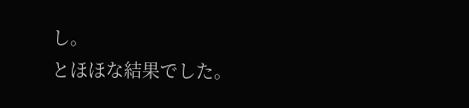し。
とほほな結果でした。